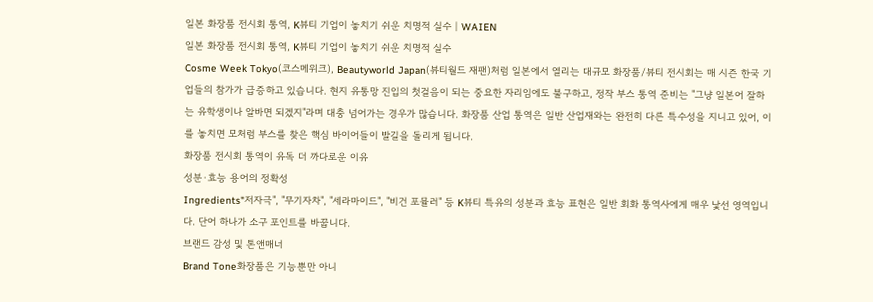일본 화장품 전시회 통역, K뷰티 기업이 놓치기 쉬운 치명적 실수 | WAIEN
일본 화장품 전시회 통역, K뷰티 기업이 놓치기 쉬운 치명적 실수
Cosme Week Tokyo(코스메위크), Beautyworld Japan(뷰티월드 재팬)처럼 일본에서 열리는 대규모 화장품/뷰티 전시회는 매 시즌 한국 기업들의 참가가 급증하고 있습니다. 현지 유통망 진입의 첫걸음이 되는 중요한 자리임에도 불구하고, 정작 부스 통역 준비는 "그냥 일본어 잘하는 유학생이나 알바면 되겠지"라며 대충 넘어가는 경우가 많습니다. 화장품 산업 통역은 일반 산업재와는 완전히 다른 특수성을 지니고 있어, 이를 놓치면 모처럼 부스를 찾은 핵심 바이어들이 발길을 돌리게 됩니다.
화장품 전시회 통역이 유독 더 까다로운 이유
성분·효능 용어의 정확성
Ingredients"저자극", "무기자차", "세라마이드", "비건 포뮬러" 등 K뷰티 특유의 성분과 효능 표현은 일반 회화 통역사에게 매우 낯선 영역입니다. 단어 하나가 소구 포인트를 바꿉니다.
브랜드 감성 및 톤앤매너
Brand Tone화장품은 기능뿐만 아니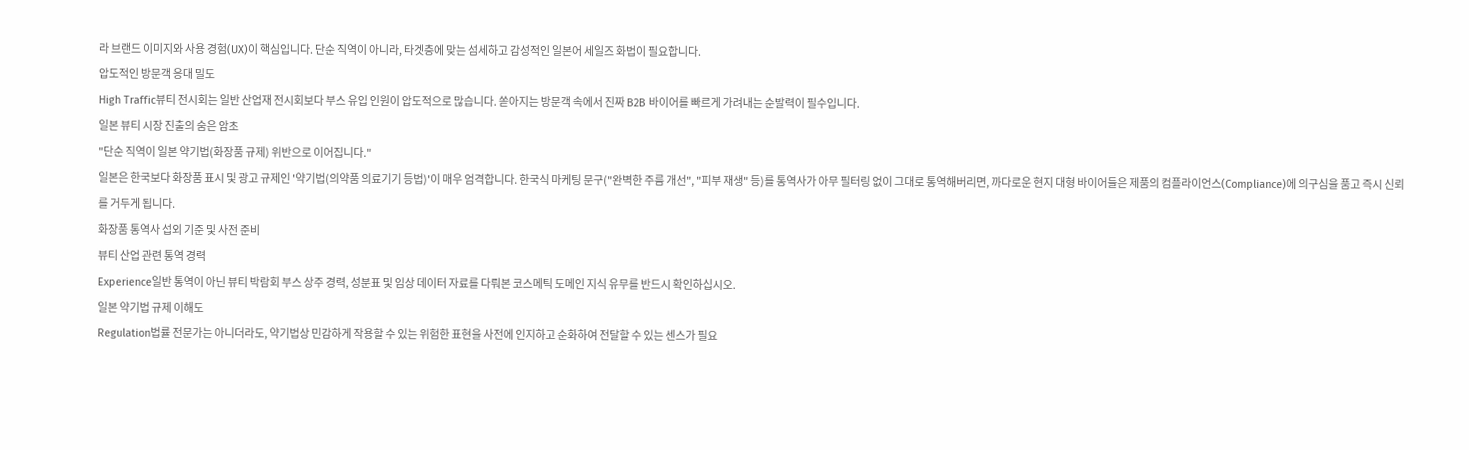라 브랜드 이미지와 사용 경험(UX)이 핵심입니다. 단순 직역이 아니라, 타겟층에 맞는 섬세하고 감성적인 일본어 세일즈 화법이 필요합니다.
압도적인 방문객 응대 밀도
High Traffic뷰티 전시회는 일반 산업재 전시회보다 부스 유입 인원이 압도적으로 많습니다. 쏟아지는 방문객 속에서 진짜 B2B 바이어를 빠르게 가려내는 순발력이 필수입니다.
일본 뷰티 시장 진출의 숨은 암초
"단순 직역이 일본 약기법(화장품 규제) 위반으로 이어집니다."
일본은 한국보다 화장품 표시 및 광고 규제인 '약기법(의약품 의료기기 등법)'이 매우 엄격합니다. 한국식 마케팅 문구("완벽한 주름 개선", "피부 재생" 등)를 통역사가 아무 필터링 없이 그대로 통역해버리면, 까다로운 현지 대형 바이어들은 제품의 컴플라이언스(Compliance)에 의구심을 품고 즉시 신뢰를 거두게 됩니다.
화장품 통역사 섭외 기준 및 사전 준비
뷰티 산업 관련 통역 경력
Experience일반 통역이 아닌 뷰티 박람회 부스 상주 경력, 성분표 및 임상 데이터 자료를 다뤄본 코스메틱 도메인 지식 유무를 반드시 확인하십시오.
일본 약기법 규제 이해도
Regulation법률 전문가는 아니더라도, 약기법상 민감하게 작용할 수 있는 위험한 표현을 사전에 인지하고 순화하여 전달할 수 있는 센스가 필요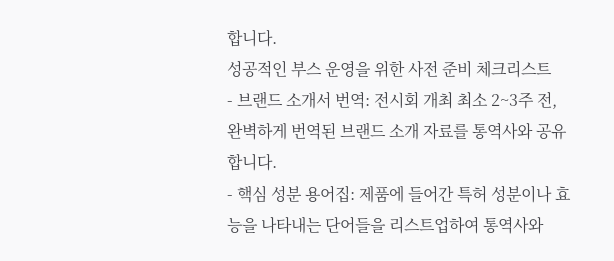합니다.
성공적인 부스 운영을 위한 사전 준비 체크리스트
- 브랜드 소개서 번역: 전시회 개최 최소 2~3주 전, 완벽하게 번역된 브랜드 소개 자료를 통역사와 공유합니다.
- 핵심 성분 용어집: 제품에 들어간 특허 성분이나 효능을 나타내는 단어들을 리스트업하여 통역사와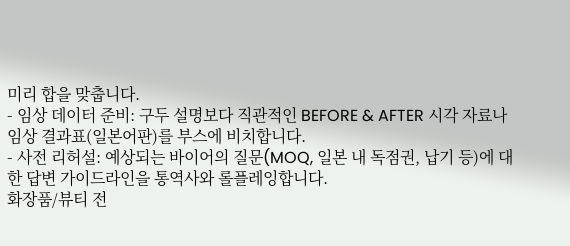미리 합을 맞춥니다.
- 임상 데이터 준비: 구두 설명보다 직관적인 BEFORE & AFTER 시각 자료나 임상 결과표(일본어판)를 부스에 비치합니다.
- 사전 리허설: 예상되는 바이어의 질문(MOQ, 일본 내 독점권, 납기 등)에 대한 답변 가이드라인을 통역사와 롤플레잉합니다.
화장품/뷰티 전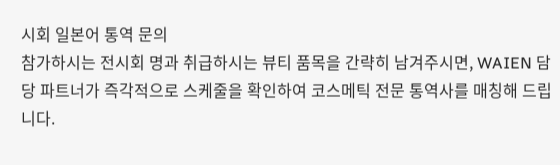시회 일본어 통역 문의
참가하시는 전시회 명과 취급하시는 뷰티 품목을 간략히 남겨주시면, WAIEN 담당 파트너가 즉각적으로 스케줄을 확인하여 코스메틱 전문 통역사를 매칭해 드립니다.